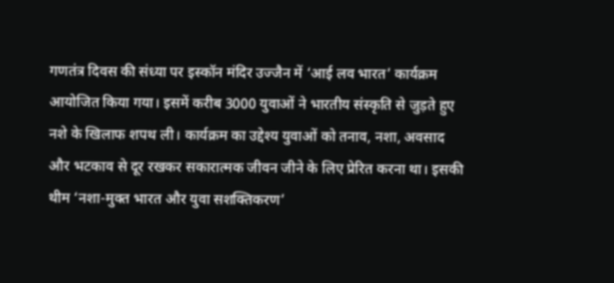गणतंत्र दिवस की संध्या पर इस्कॉन मंदिर उज्जैन में ‘आई लव भारत’ कार्यक्रम आयोजित किया गया। इसमें करीब 3000 युवाओं ने भारतीय संस्कृति से जुड़ते हुए नशे के खिलाफ शपथ ली। कार्यक्रम का उद्देश्य युवाओं को तनाव, नशा, अवसाद और भटकाव से दूर रखकर सकारात्मक जीवन जीने के लिए प्रेरित करना था। इसकी थीम ‘नशा-मुक्त भारत और युवा सशक्तिकरण’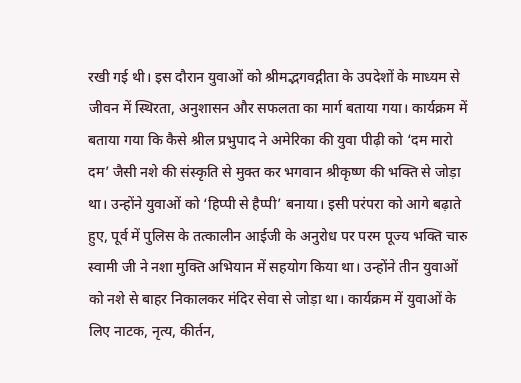रखी गई थी। इस दौरान युवाओं को श्रीमद्भगवद्गीता के उपदेशों के माध्यम से जीवन में स्थिरता, अनुशासन और सफलता का मार्ग बताया गया। कार्यक्रम में बताया गया कि कैसे श्रील प्रभुपाद ने अमेरिका की युवा पीढ़ी को ‘दम मारो दम’ जैसी नशे की संस्कृति से मुक्त कर भगवान श्रीकृष्ण की भक्ति से जोड़ा था। उन्होंने युवाओं को ‘हिप्पी से हैप्पी’ बनाया। इसी परंपरा को आगे बढ़ाते हुए, पूर्व में पुलिस के तत्कालीन आईजी के अनुरोध पर परम पूज्य भक्ति चारु स्वामी जी ने नशा मुक्ति अभियान में सहयोग किया था। उन्होंने तीन युवाओं को नशे से बाहर निकालकर मंदिर सेवा से जोड़ा था। कार्यक्रम में युवाओं के लिए नाटक, नृत्य, कीर्तन,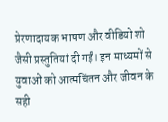प्रेरणादायक भाषण और वीडियो शो जैसी प्रस्तुतियां दी गईं। इन माध्यमों से युवाओं को आत्मचिंतन और जीवन के सही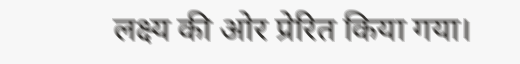लक्ष्य की ओर प्रेरित किया गया।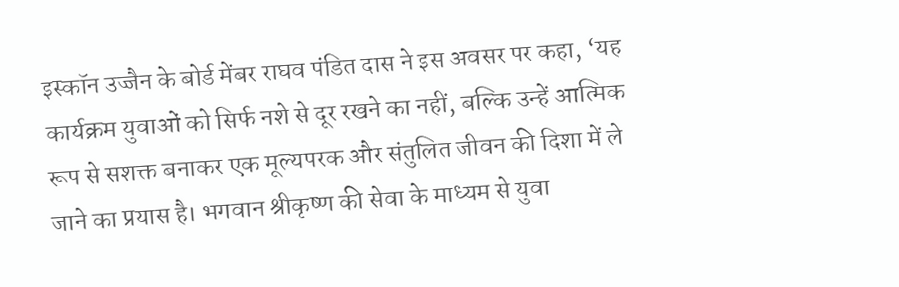इस्कॉन उज्जैन के बोर्ड मेंबर राघव पंडित दास ने इस अवसर पर कहा, ‘यह कार्यक्रम युवाओं को सिर्फ नशे से दूर रखने का नहीं, बल्कि उन्हें आत्मिक रूप से सशक्त बनाकर एक मूल्यपरक और संतुलित जीवन की दिशा में ले जाने का प्रयास है। भगवान श्रीकृष्ण की सेवा के माध्यम से युवा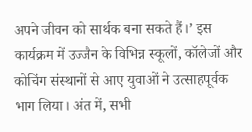अपने जीवन को सार्थक बना सकते हैं।’ इस कार्यक्रम में उज्जैन के विभिन्न स्कूलों, कॉलेजों और कोचिंग संस्थानों से आए युवाओं ने उत्साहपूर्वक भाग लिया। अंत में, सभी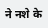ने नशे के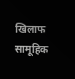खिलाफ सामूहिक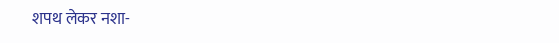शपथ लेकर नशा-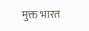मुक्त भारत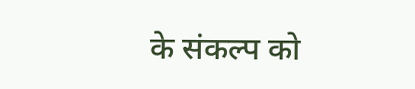के संकल्प को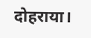दोहराया।